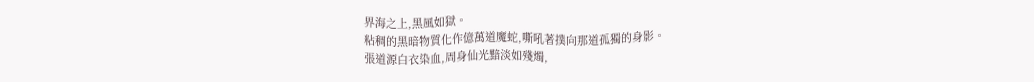界海之上,黑風如獄。
粘稠的黑暗物質化作億萬道魔蛇,嘶吼著撲向那道孤獨的身影。
張道源白衣染血,周身仙光黯淡如殘燭,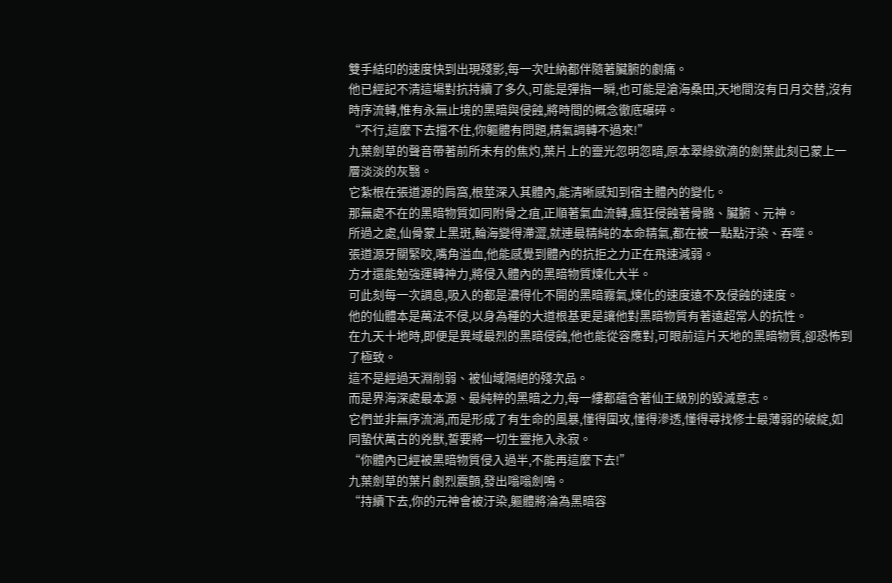雙手結印的速度快到出現殘影,每一次吐納都伴隨著臟腑的劇痛。
他已經記不清這場對抗持續了多久,可能是彈指一瞬,也可能是滄海桑田,天地間沒有日月交替,沒有時序流轉,惟有永無止境的黑暗與侵蝕,將時間的概念徹底碾碎。
“不行,這麼下去擋不住,你軀體有問題,精氣調轉不過來!”
九葉劍草的聲音帶著前所未有的焦灼,葉片上的靈光忽明忽暗,原本翠綠欲滴的劍葉此刻已蒙上一層淡淡的灰翳。
它紮根在張道源的肩窩,根莖深入其體內,能清晰感知到宿主體內的變化。
那無處不在的黑暗物質如同附骨之疽,正順著氣血流轉,瘋狂侵蝕著骨骼、臟腑、元神。
所過之處,仙骨蒙上黑斑,輪海變得滯澀,就連最精純的本命精氣,都在被一點點汙染、吞噬。
張道源牙關緊咬,嘴角溢血,他能感覺到體內的抗拒之力正在飛速減弱。
方才還能勉強運轉神力,將侵入體內的黑暗物質煉化大半。
可此刻每一次調息,吸入的都是濃得化不開的黑暗霧氣,煉化的速度遠不及侵蝕的速度。
他的仙體本是萬法不侵,以身為種的大道根基更是讓他對黑暗物質有著遠超常人的抗性。
在九天十地時,即便是異域最烈的黑暗侵蝕,他也能從容應對,可眼前這片天地的黑暗物質,卻恐怖到了極致。
這不是經過天淵削弱、被仙域隔絕的殘次品。
而是界海深處最本源、最純粹的黑暗之力,每一縷都蘊含著仙王級別的毀滅意志。
它們並非無序流淌,而是形成了有生命的風暴,懂得圍攻,懂得滲透,懂得尋找修士最薄弱的破綻,如同蟄伏萬古的兇獸,誓要將一切生靈拖入永寂。
“你體內已經被黑暗物質侵入過半,不能再這麼下去!”
九葉劍草的葉片劇烈震顫,發出嗡嗡劍鳴。
“持續下去,你的元神會被汙染,軀體將淪為黑暗容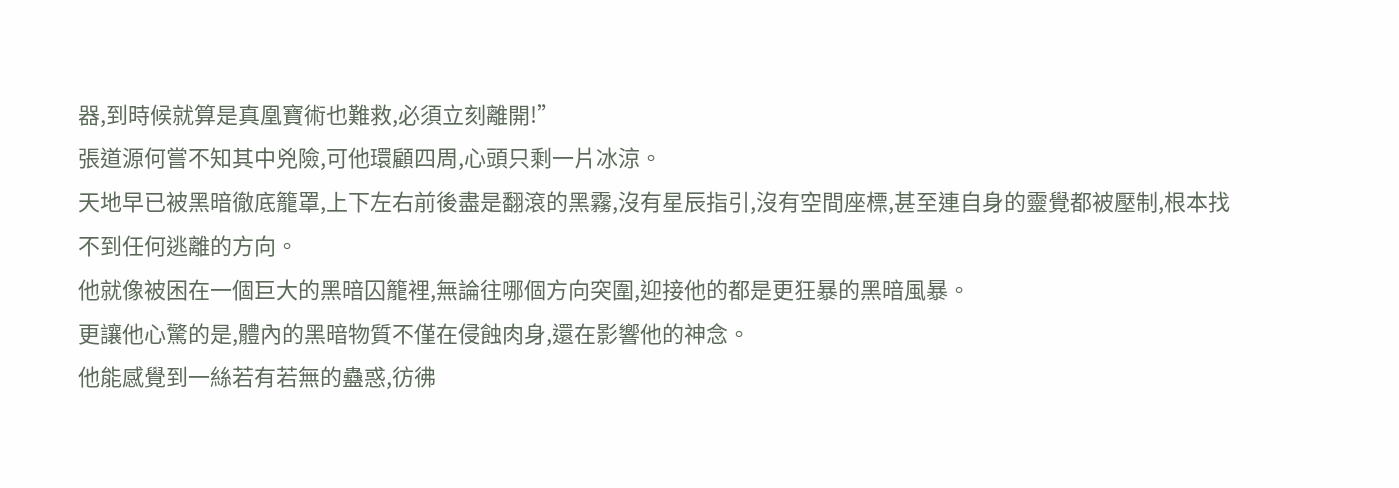器,到時候就算是真凰寶術也難救,必須立刻離開!”
張道源何嘗不知其中兇險,可他環顧四周,心頭只剩一片冰涼。
天地早已被黑暗徹底籠罩,上下左右前後盡是翻滾的黑霧,沒有星辰指引,沒有空間座標,甚至連自身的靈覺都被壓制,根本找不到任何逃離的方向。
他就像被困在一個巨大的黑暗囚籠裡,無論往哪個方向突圍,迎接他的都是更狂暴的黑暗風暴。
更讓他心驚的是,體內的黑暗物質不僅在侵蝕肉身,還在影響他的神念。
他能感覺到一絲若有若無的蠱惑,彷彿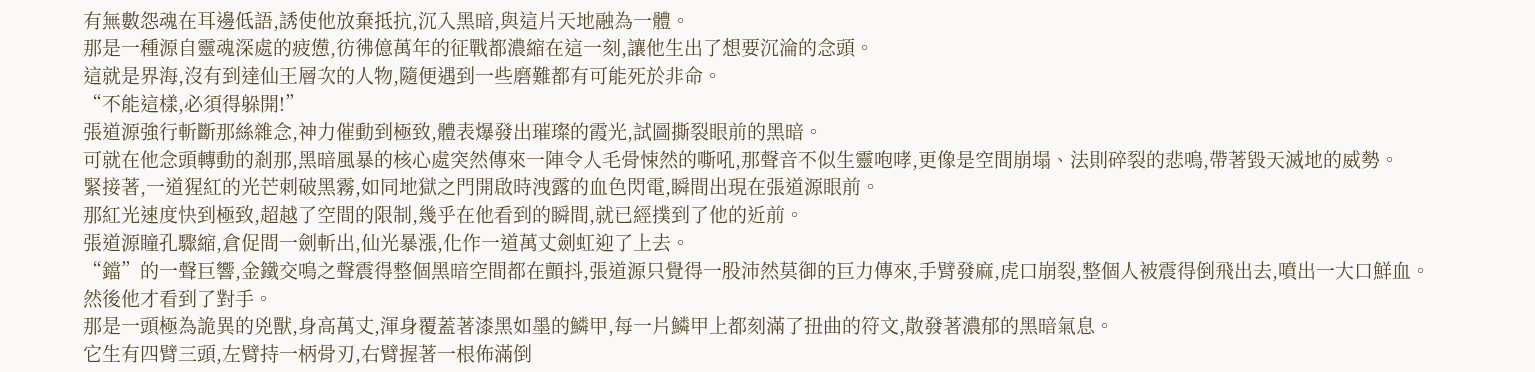有無數怨魂在耳邊低語,誘使他放棄抵抗,沉入黑暗,與這片天地融為一體。
那是一種源自靈魂深處的疲憊,彷彿億萬年的征戰都濃縮在這一刻,讓他生出了想要沉淪的念頭。
這就是界海,沒有到達仙王層次的人物,隨便遇到一些磨難都有可能死於非命。
“不能這樣,必須得躲開!”
張道源強行斬斷那絲雜念,神力催動到極致,體表爆發出璀璨的霞光,試圖撕裂眼前的黑暗。
可就在他念頭轉動的剎那,黑暗風暴的核心處突然傳來一陣令人毛骨悚然的嘶吼,那聲音不似生靈咆哮,更像是空間崩塌、法則碎裂的悲鳴,帶著毀天滅地的威勢。
緊接著,一道猩紅的光芒刺破黑霧,如同地獄之門開啟時洩露的血色閃電,瞬間出現在張道源眼前。
那紅光速度快到極致,超越了空間的限制,幾乎在他看到的瞬間,就已經撲到了他的近前。
張道源瞳孔驟縮,倉促間一劍斬出,仙光暴漲,化作一道萬丈劍虹迎了上去。
“鐺”的一聲巨響,金鐵交鳴之聲震得整個黑暗空間都在顫抖,張道源只覺得一股沛然莫御的巨力傳來,手臂發麻,虎口崩裂,整個人被震得倒飛出去,噴出一大口鮮血。
然後他才看到了對手。
那是一頭極為詭異的兇獸,身高萬丈,渾身覆蓋著漆黑如墨的鱗甲,每一片鱗甲上都刻滿了扭曲的符文,散發著濃郁的黑暗氣息。
它生有四臂三頭,左臂持一柄骨刃,右臂握著一根佈滿倒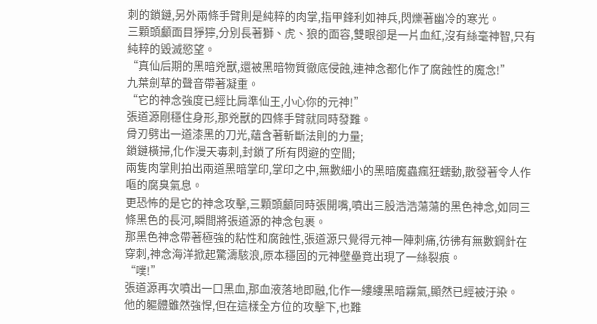刺的鎖鏈,另外兩條手臂則是純粹的肉掌,指甲鋒利如神兵,閃爍著幽冷的寒光。
三顆頭顱面目猙獰,分別長著獅、虎、狼的面容,雙眼卻是一片血紅,沒有絲毫神智,只有純粹的毀滅慾望。
“真仙后期的黑暗兇獸,還被黑暗物質徹底侵蝕,連神念都化作了腐蝕性的魔念!”
九葉劍草的聲音帶著凝重。
“它的神念強度已經比肩準仙王,小心你的元神!”
張道源剛穩住身形,那兇獸的四條手臂就同時發難。
骨刃劈出一道漆黑的刀光,蘊含著斬斷法則的力量;
鎖鏈橫掃,化作漫天毒刺,封鎖了所有閃避的空間;
兩隻肉掌則拍出兩道黑暗掌印,掌印之中,無數細小的黑暗魔蟲瘋狂蠕動,散發著令人作嘔的腐臭氣息。
更恐怖的是它的神念攻擊,三顆頭顱同時張開嘴,噴出三股浩浩蕩蕩的黑色神念,如同三條黑色的長河,瞬間將張道源的神念包裹。
那黑色神念帶著極強的粘性和腐蝕性,張道源只覺得元神一陣刺痛,彷彿有無數鋼針在穿刺,神念海洋掀起驚濤駭浪,原本穩固的元神壁壘竟出現了一絲裂痕。
“噗!”
張道源再次噴出一口黑血,那血液落地即融,化作一縷縷黑暗霧氣,顯然已經被汙染。
他的軀體雖然強悍,但在這樣全方位的攻擊下,也難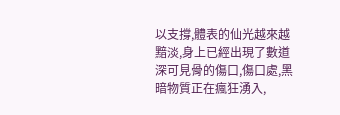以支撐,體表的仙光越來越黯淡,身上已經出現了數道深可見骨的傷口,傷口處,黑暗物質正在瘋狂湧入,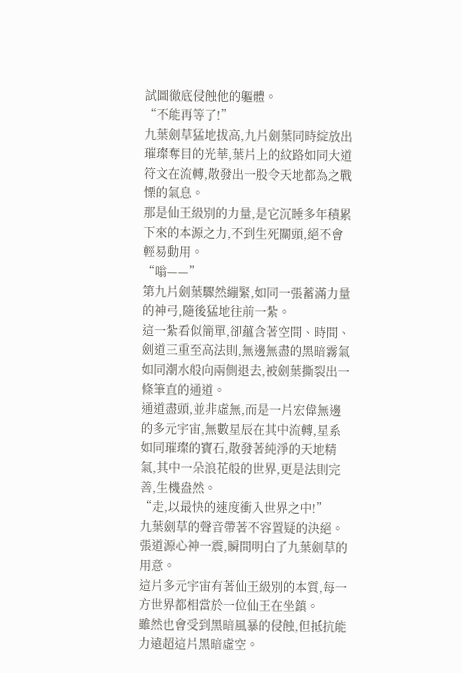試圖徹底侵蝕他的軀體。
“不能再等了!”
九葉劍草猛地拔高,九片劍葉同時綻放出璀璨奪目的光華,葉片上的紋路如同大道符文在流轉,散發出一股令天地都為之戰慄的氣息。
那是仙王級別的力量,是它沉睡多年積累下來的本源之力,不到生死關頭,絕不會輕易動用。
“嗡——”
第九片劍葉驟然繃緊,如同一張蓄滿力量的神弓,隨後猛地往前一紮。
這一紮看似簡單,卻蘊含著空間、時間、劍道三重至高法則,無邊無盡的黑暗霧氣如同潮水般向兩側退去,被劍葉撕裂出一條筆直的通道。
通道盡頭,並非虛無,而是一片宏偉無邊的多元宇宙,無數星辰在其中流轉,星系如同璀璨的寶石,散發著純淨的天地精氣,其中一朵浪花般的世界,更是法則完善,生機盎然。
“走,以最快的速度衝入世界之中!”
九葉劍草的聲音帶著不容置疑的決絕。
張道源心神一震,瞬間明白了九葉劍草的用意。
這片多元宇宙有著仙王級別的本質,每一方世界都相當於一位仙王在坐鎮。
雖然也會受到黑暗風暴的侵蝕,但抵抗能力遠超這片黑暗虛空。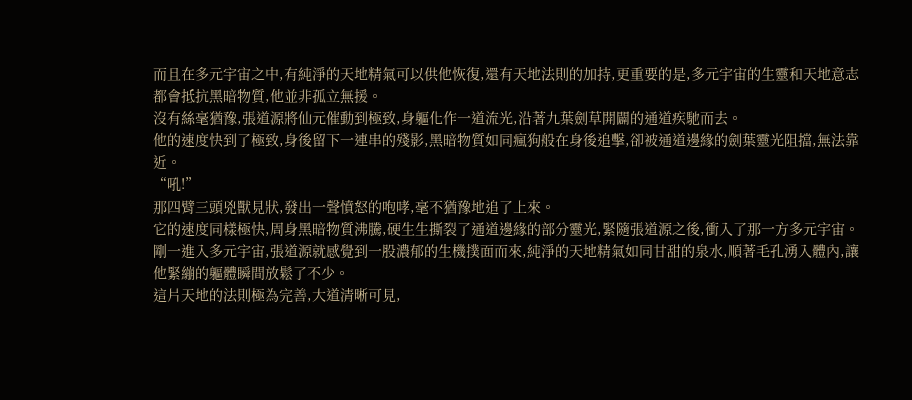而且在多元宇宙之中,有純淨的天地精氣可以供他恢復,還有天地法則的加持,更重要的是,多元宇宙的生靈和天地意志都會抵抗黑暗物質,他並非孤立無援。
沒有絲毫猶豫,張道源將仙元催動到極致,身軀化作一道流光,沿著九葉劍草開闢的通道疾馳而去。
他的速度快到了極致,身後留下一連串的殘影,黑暗物質如同瘋狗般在身後追擊,卻被通道邊緣的劍葉靈光阻擋,無法靠近。
“吼!”
那四臂三頭兇獸見狀,發出一聲憤怒的咆哮,毫不猶豫地追了上來。
它的速度同樣極快,周身黑暗物質沸騰,硬生生撕裂了通道邊緣的部分靈光,緊隨張道源之後,衝入了那一方多元宇宙。
剛一進入多元宇宙,張道源就感覺到一股濃郁的生機撲面而來,純淨的天地精氣如同甘甜的泉水,順著毛孔湧入體內,讓他緊繃的軀體瞬間放鬆了不少。
這片天地的法則極為完善,大道清晰可見,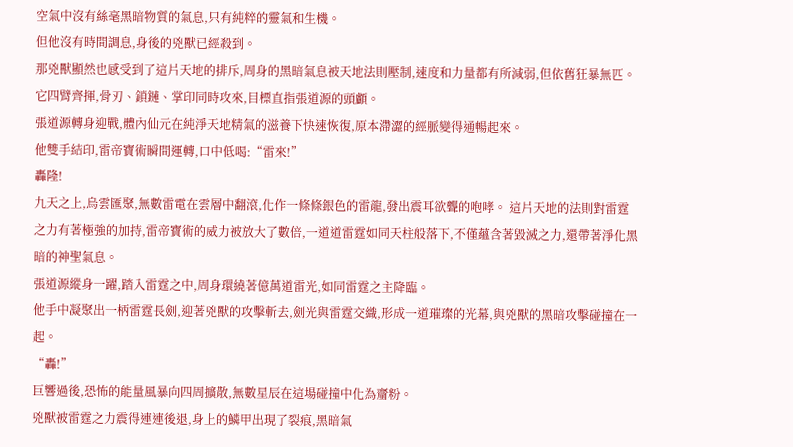空氣中沒有絲毫黑暗物質的氣息,只有純粹的靈氣和生機。
但他沒有時間調息,身後的兇獸已經殺到。
那兇獸顯然也感受到了這片天地的排斥,周身的黑暗氣息被天地法則壓制,速度和力量都有所減弱,但依舊狂暴無匹。
它四臂齊揮,骨刃、鎖鏈、掌印同時攻來,目標直指張道源的頭顱。
張道源轉身迎戰,體內仙元在純淨天地精氣的滋養下快速恢復,原本滯澀的經脈變得通暢起來。
他雙手結印,雷帝寶術瞬間運轉,口中低喝:“雷來!”
轟隆!
九天之上,烏雲匯聚,無數雷電在雲層中翻滾,化作一條條銀色的雷龍,發出震耳欲聾的咆哮。 這片天地的法則對雷霆之力有著極強的加持,雷帝寶術的威力被放大了數倍,一道道雷霆如同天柱般落下,不僅蘊含著毀滅之力,還帶著淨化黑暗的神聖氣息。
張道源縱身一躍,踏入雷霆之中,周身環繞著億萬道雷光,如同雷霆之主降臨。
他手中凝聚出一柄雷霆長劍,迎著兇獸的攻擊斬去,劍光與雷霆交織,形成一道璀璨的光幕,與兇獸的黑暗攻擊碰撞在一起。
“轟!”
巨響過後,恐怖的能量風暴向四周擴散,無數星辰在這場碰撞中化為齏粉。
兇獸被雷霆之力震得連連後退,身上的鱗甲出現了裂痕,黑暗氣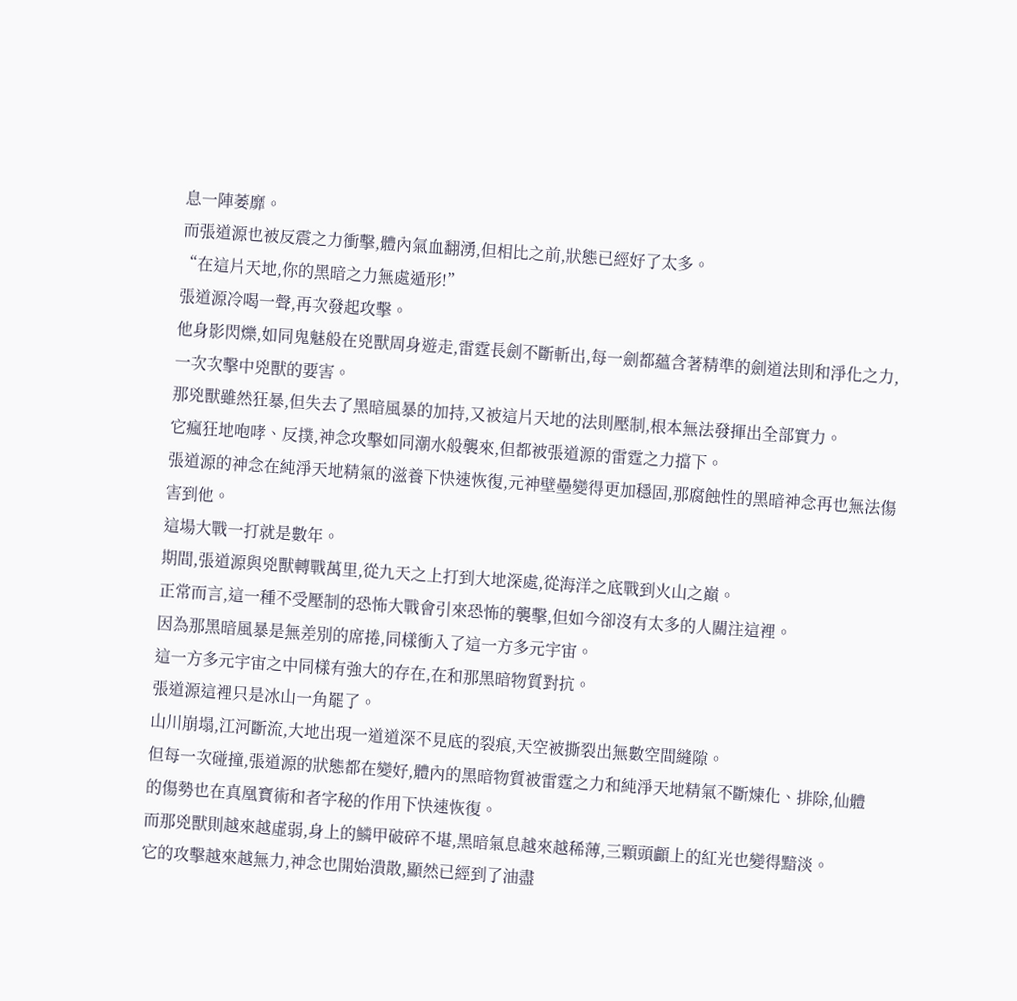息一陣萎靡。
而張道源也被反震之力衝擊,體內氣血翻湧,但相比之前,狀態已經好了太多。
“在這片天地,你的黑暗之力無處遁形!”
張道源冷喝一聲,再次發起攻擊。
他身影閃爍,如同鬼魅般在兇獸周身遊走,雷霆長劍不斷斬出,每一劍都蘊含著精準的劍道法則和淨化之力,一次次擊中兇獸的要害。
那兇獸雖然狂暴,但失去了黑暗風暴的加持,又被這片天地的法則壓制,根本無法發揮出全部實力。
它瘋狂地咆哮、反撲,神念攻擊如同潮水般襲來,但都被張道源的雷霆之力擋下。
張道源的神念在純淨天地精氣的滋養下快速恢復,元神壁壘變得更加穩固,那腐蝕性的黑暗神念再也無法傷害到他。
這場大戰一打就是數年。
期間,張道源與兇獸轉戰萬里,從九天之上打到大地深處,從海洋之底戰到火山之巔。
正常而言,這一種不受壓制的恐怖大戰會引來恐怖的襲擊,但如今卻沒有太多的人關注這裡。
因為那黑暗風暴是無差別的席捲,同樣衝入了這一方多元宇宙。
這一方多元宇宙之中同樣有強大的存在,在和那黑暗物質對抗。
張道源這裡只是冰山一角罷了。
山川崩塌,江河斷流,大地出現一道道深不見底的裂痕,天空被撕裂出無數空間縫隙。
但每一次碰撞,張道源的狀態都在變好,體內的黑暗物質被雷霆之力和純淨天地精氣不斷煉化、排除,仙體的傷勢也在真凰寶術和者字秘的作用下快速恢復。
而那兇獸則越來越虛弱,身上的鱗甲破碎不堪,黑暗氣息越來越稀薄,三顆頭顱上的紅光也變得黯淡。
它的攻擊越來越無力,神念也開始潰散,顯然已經到了油盡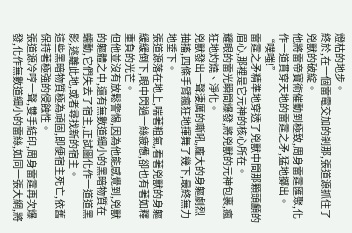燈枯的地步。
終於,在一個雷電交加的剎那,張道源抓住了兇獸的破綻。
他將雷帝寶術催動到極致,周身雷霆匯聚,化作一道貫穿天地的雷霆之矛,猛地擲出。
“噗嗤!”
雷霆之矛精準地穿透了兇獸中間那顆頭顱的眉心,那裡是它元神的核心所在。
耀眼的雷光瞬間爆發,將兇獸的元神包裹,瘋狂地灼燒、淨化。
兇獸發出一聲淒厲的嘶吼,龐大的身軀劇烈抽搐,四條手臂瘋狂地揮舞了幾下,最終無力地垂下。
張道源落在地上,喘著粗氣,看著兇獸的身軀緩緩倒下,眼中閃過一絲疲憊,卻也有著如釋重負的光芒。
但他並沒有放鬆警惕,因為他能感覺到,兇獸的軀體之中,還有無數道細小的黑暗物質在蠕動,它們失去了宿主,正試圖化作一道道黑影,逃離此地,或者尋找新的宿主。
這些黑暗物質極為頑固,即便宿主死亡,依舊保持著極強的侵蝕性。
張道源冷哼一聲,雙手結印,周身雷霆再次爆發,化作無數道細小的雷絲,如同一張大網,將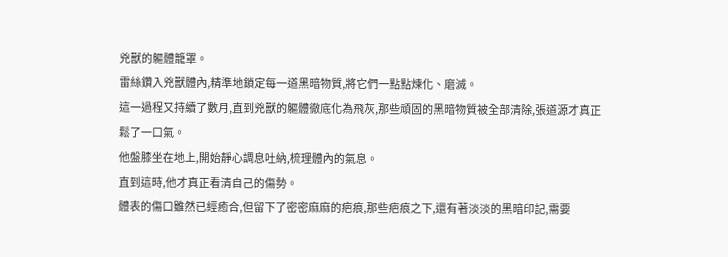兇獸的軀體籠罩。
雷絲鑽入兇獸體內,精準地鎖定每一道黑暗物質,將它們一點點煉化、磨滅。
這一過程又持續了數月,直到兇獸的軀體徹底化為飛灰,那些頑固的黑暗物質被全部清除,張道源才真正鬆了一口氣。
他盤膝坐在地上,開始靜心調息吐納,梳理體內的氣息。
直到這時,他才真正看清自己的傷勢。
體表的傷口雖然已經癒合,但留下了密密麻麻的疤痕,那些疤痕之下,還有著淡淡的黑暗印記,需要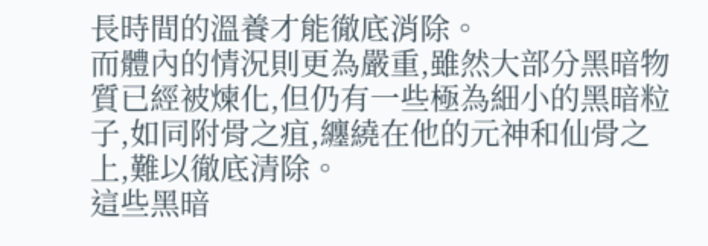長時間的溫養才能徹底消除。
而體內的情況則更為嚴重,雖然大部分黑暗物質已經被煉化,但仍有一些極為細小的黑暗粒子,如同附骨之疽,纏繞在他的元神和仙骨之上,難以徹底清除。
這些黑暗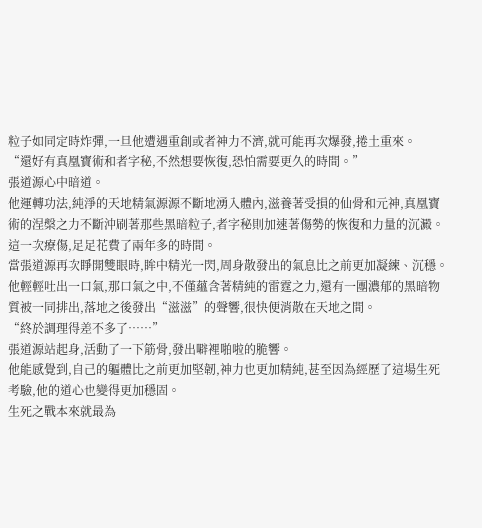粒子如同定時炸彈,一旦他遭遇重創或者神力不濟,就可能再次爆發,捲土重來。
“還好有真凰寶術和者字秘,不然想要恢復,恐怕需要更久的時間。”
張道源心中暗道。
他運轉功法,純淨的天地精氣源源不斷地湧入體內,滋養著受損的仙骨和元神,真凰寶術的涅槃之力不斷沖刷著那些黑暗粒子,者字秘則加速著傷勢的恢復和力量的沉澱。
這一次療傷,足足花費了兩年多的時間。
當張道源再次睜開雙眼時,眸中精光一閃,周身散發出的氣息比之前更加凝練、沉穩。
他輕輕吐出一口氣,那口氣之中,不僅蘊含著精純的雷霆之力,還有一團濃郁的黑暗物質被一同排出,落地之後發出“滋滋”的聲響,很快便消散在天地之間。
“終於調理得差不多了……”
張道源站起身,活動了一下筋骨,發出噼裡啪啦的脆響。
他能感覺到,自己的軀體比之前更加堅韌,神力也更加精純,甚至因為經歷了這場生死考驗,他的道心也變得更加穩固。
生死之戰本來就最為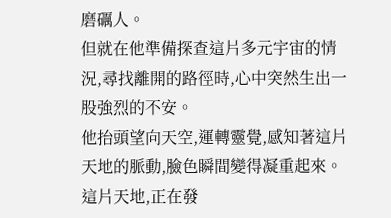磨礪人。
但就在他準備探查這片多元宇宙的情況,尋找離開的路徑時,心中突然生出一股強烈的不安。
他抬頭望向天空,運轉靈覺,感知著這片天地的脈動,臉色瞬間變得凝重起來。
這片天地,正在發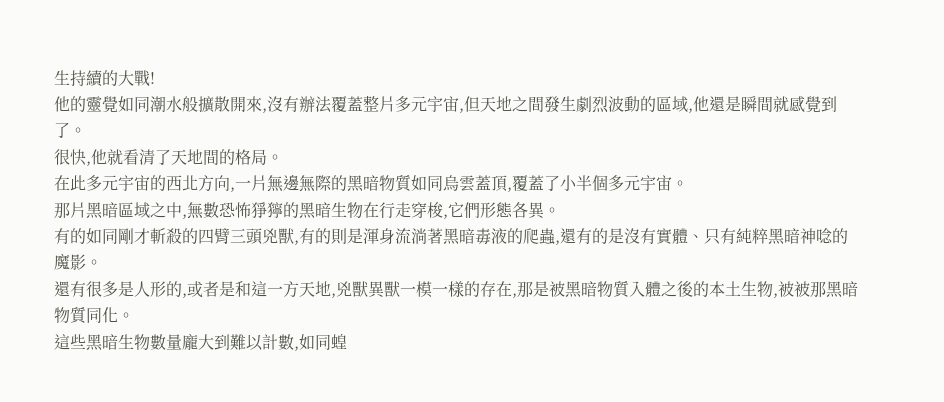生持續的大戰!
他的靈覺如同潮水般擴散開來,沒有辦法覆蓋整片多元宇宙,但天地之間發生劇烈波動的區域,他還是瞬間就感覺到了。
很快,他就看清了天地間的格局。
在此多元宇宙的西北方向,一片無邊無際的黑暗物質如同烏雲蓋頂,覆蓋了小半個多元宇宙。
那片黑暗區域之中,無數恐怖猙獰的黑暗生物在行走穿梭,它們形態各異。
有的如同剛才斬殺的四臂三頭兇獸,有的則是渾身流淌著黑暗毒液的爬蟲,還有的是沒有實體、只有純粹黑暗神唸的魔影。
還有很多是人形的,或者是和這一方天地,兇獸異獸一模一樣的存在,那是被黑暗物質入體之後的本土生物,被被那黑暗物質同化。
這些黑暗生物數量龐大到難以計數,如同蝗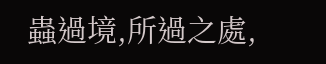蟲過境,所過之處,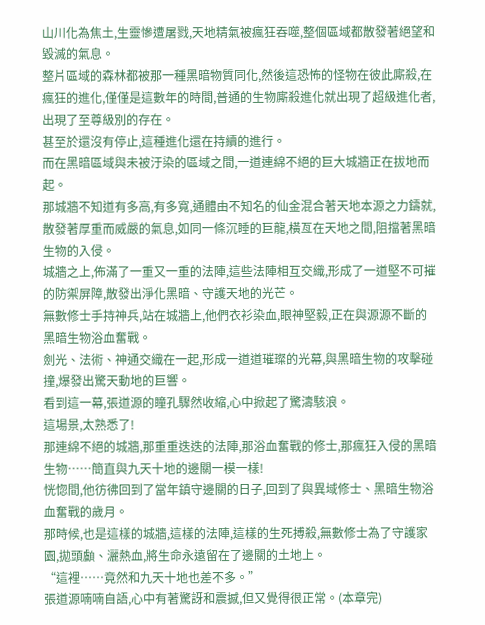山川化為焦土,生靈慘遭屠戮,天地精氣被瘋狂吞噬,整個區域都散發著絕望和毀滅的氣息。
整片區域的森林都被那一種黑暗物質同化,然後這恐怖的怪物在彼此廝殺,在瘋狂的進化,僅僅是這數年的時間,普通的生物廝殺進化就出現了超級進化者,出現了至尊級別的存在。
甚至於還沒有停止,這種進化還在持續的進行。
而在黑暗區域與未被汙染的區域之間,一道連綿不絕的巨大城牆正在拔地而起。
那城牆不知道有多高,有多寬,通體由不知名的仙金混合著天地本源之力鑄就,散發著厚重而威嚴的氣息,如同一條沉睡的巨龍,橫亙在天地之間,阻擋著黑暗生物的入侵。
城牆之上,佈滿了一重又一重的法陣,這些法陣相互交織,形成了一道堅不可摧的防禦屏障,散發出淨化黑暗、守護天地的光芒。
無數修士手持神兵,站在城牆上,他們衣衫染血,眼神堅毅,正在與源源不斷的黑暗生物浴血奮戰。
劍光、法術、神通交織在一起,形成一道道璀璨的光幕,與黑暗生物的攻擊碰撞,爆發出驚天動地的巨響。
看到這一幕,張道源的瞳孔驟然收縮,心中掀起了驚濤駭浪。
這場景,太熟悉了!
那連綿不絕的城牆,那重重迭迭的法陣,那浴血奮戰的修士,那瘋狂入侵的黑暗生物……簡直與九天十地的邊關一模一樣!
恍惚間,他彷彿回到了當年鎮守邊關的日子,回到了與異域修士、黑暗生物浴血奮戰的歲月。
那時候,也是這樣的城牆,這樣的法陣,這樣的生死搏殺,無數修士為了守護家園,拋頭顱、灑熱血,將生命永遠留在了邊關的土地上。
“這裡……竟然和九天十地也差不多。”
張道源喃喃自語,心中有著驚訝和震撼,但又覺得很正常。(本章完)